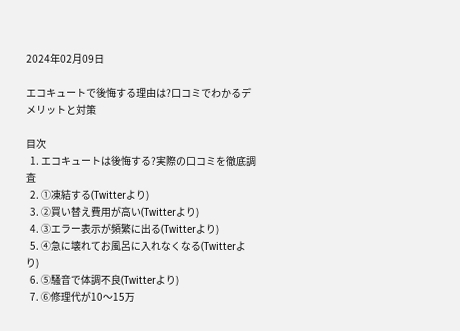2024年02月09日

エコキュートで後悔する理由は?口コミでわかるデメリットと対策

目次
  1. エコキュートは後悔する?実際の口コミを徹底調査
  2. ①凍結する(Twitterより)
  3. ②買い替え費用が高い(Twitterより)
  4. ③エラー表示が頻繁に出る(Twitterより)
  5. ④急に壊れてお風呂に入れなくなる(Twitterより)
  6. ⑤騒音で体調不良(Twitterより)
  7. ⑥修理代が10〜15万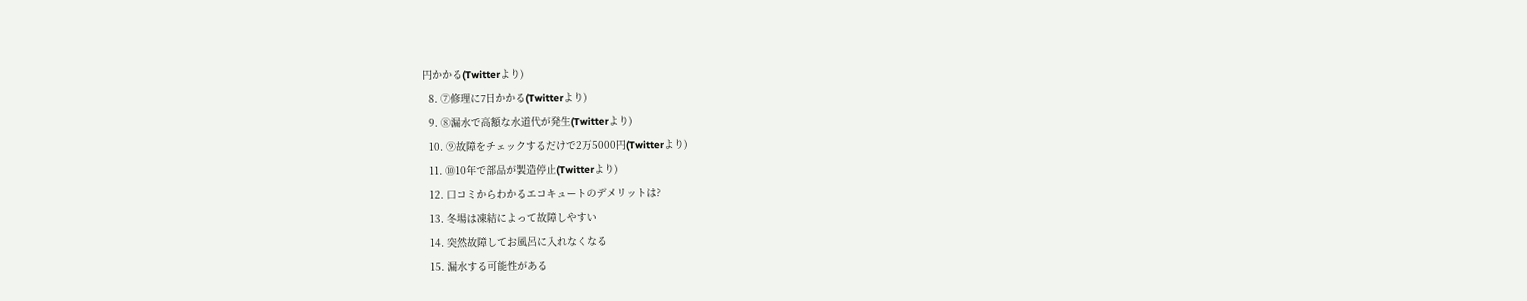円かかる(Twitterより)
  8. ⑦修理に7日かかる(Twitterより)
  9. ⑧漏水で高額な水道代が発生(Twitterより)
  10. ⑨故障をチェックするだけで2万5000円(Twitterより)
  11. ⑩10年で部品が製造停止(Twitterより)
  12. 口コミからわかるエコキュートのデメリットは?
  13. 冬場は凍結によって故障しやすい
  14. 突然故障してお風呂に入れなくなる
  15. 漏水する可能性がある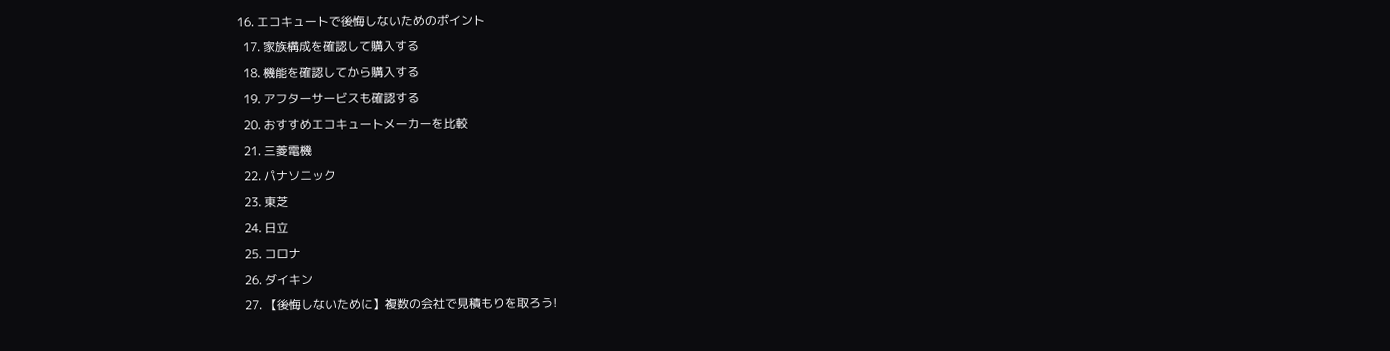16. エコキュートで後悔しないためのポイント
  17. 家族構成を確認して購入する
  18. 機能を確認してから購入する
  19. アフターサービスも確認する
  20. おすすめエコキュートメーカーを比較
  21. 三菱電機
  22. パナソニック
  23. 東芝
  24. 日立
  25. コロナ
  26. ダイキン
  27. 【後悔しないために】複数の会社で見積もりを取ろう!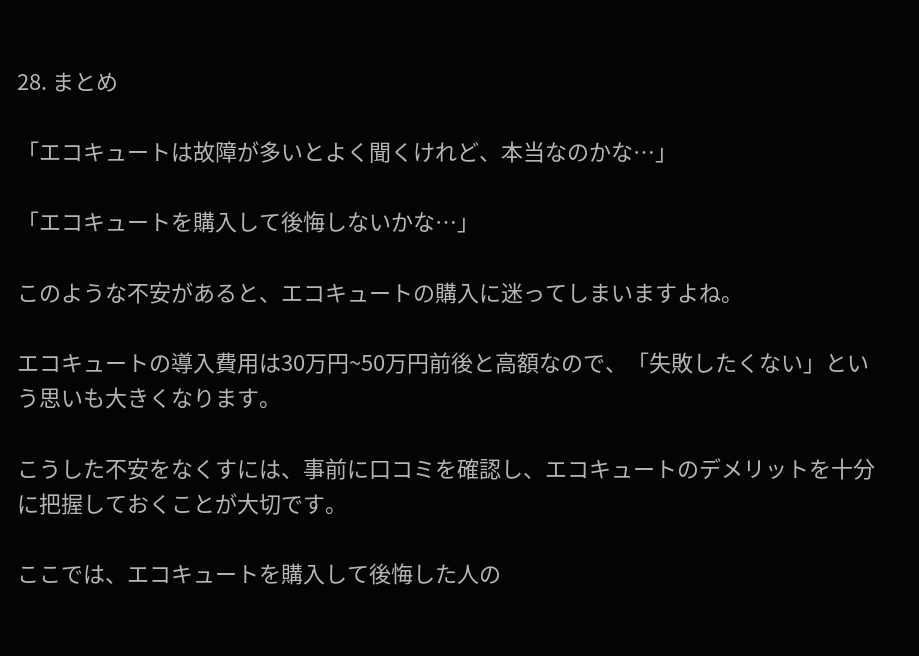28. まとめ

「エコキュートは故障が多いとよく聞くけれど、本当なのかな…」

「エコキュートを購入して後悔しないかな…」

このような不安があると、エコキュートの購入に迷ってしまいますよね。

エコキュートの導入費用は30万円~50万円前後と高額なので、「失敗したくない」という思いも大きくなります。

こうした不安をなくすには、事前に口コミを確認し、エコキュートのデメリットを十分に把握しておくことが大切です。

ここでは、エコキュートを購入して後悔した人の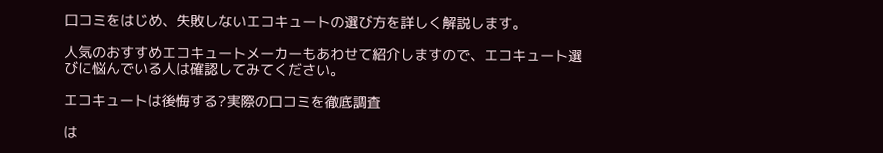口コミをはじめ、失敗しないエコキュートの選び方を詳しく解説します。

人気のおすすめエコキュートメーカーもあわせて紹介しますので、エコキュート選びに悩んでいる人は確認してみてください。

エコキュートは後悔する?実際の口コミを徹底調査

は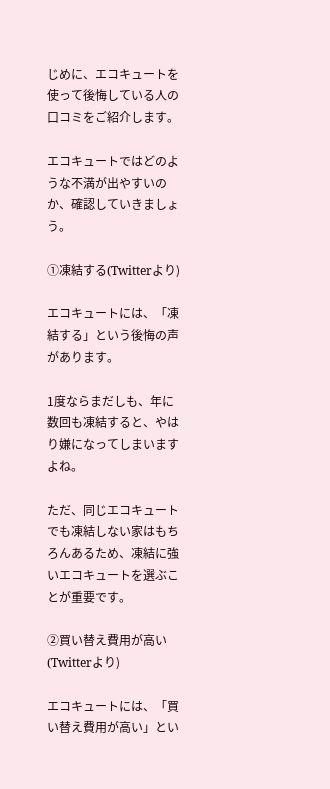じめに、エコキュートを使って後悔している人の口コミをご紹介します。

エコキュートではどのような不満が出やすいのか、確認していきましょう。

①凍結する(Twitterより)

エコキュートには、「凍結する」という後悔の声があります。

1度ならまだしも、年に数回も凍結すると、やはり嫌になってしまいますよね。

ただ、同じエコキュートでも凍結しない家はもちろんあるため、凍結に強いエコキュートを選ぶことが重要です。

②買い替え費用が高い(Twitterより)

エコキュートには、「買い替え費用が高い」とい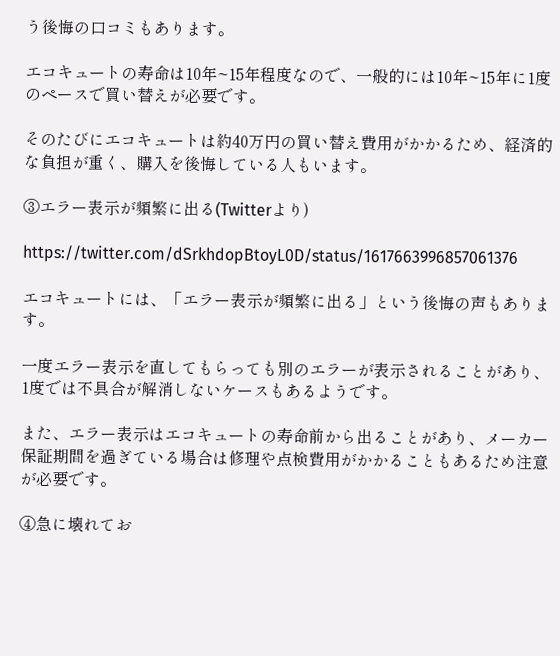う後悔の口コミもあります。

エコキュートの寿命は10年~15年程度なので、一般的には10年~15年に1度のペースで買い替えが必要です。

そのたびにエコキュートは約40万円の買い替え費用がかかるため、経済的な負担が重く、購入を後悔している人もいます。

③エラー表示が頻繁に出る(Twitterより)

https://twitter.com/dSrkhdopBtoyL0D/status/1617663996857061376

エコキュートには、「エラー表示が頻繁に出る」という後悔の声もあります。

一度エラー表示を直してもらっても別のエラーが表示されることがあり、1度では不具合が解消しないケースもあるようです。

また、エラー表示はエコキュートの寿命前から出ることがあり、メーカー保証期間を過ぎている場合は修理や点検費用がかかることもあるため注意が必要です。

④急に壊れてお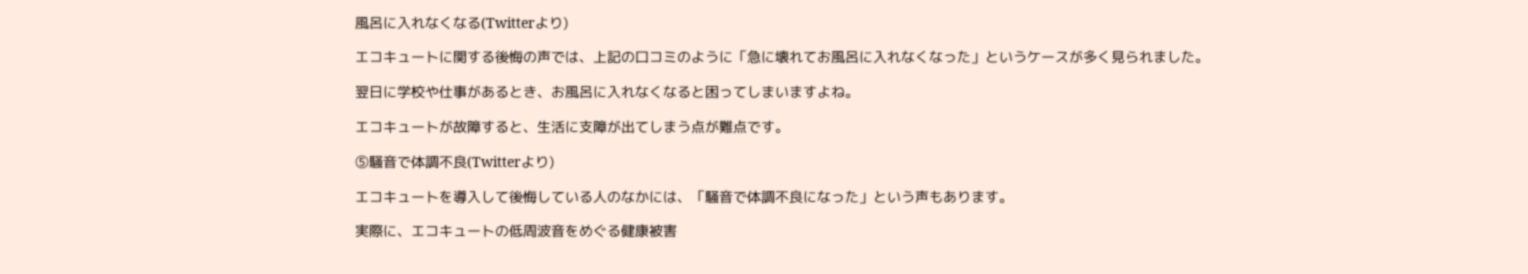風呂に入れなくなる(Twitterより)

エコキュートに関する後悔の声では、上記の口コミのように「急に壊れてお風呂に入れなくなった」というケースが多く見られました。

翌日に学校や仕事があるとき、お風呂に入れなくなると困ってしまいますよね。

エコキュートが故障すると、生活に支障が出てしまう点が難点です。

⑤騒音で体調不良(Twitterより)

エコキュートを導入して後悔している人のなかには、「騒音で体調不良になった」という声もあります。

実際に、エコキュートの低周波音をめぐる健康被害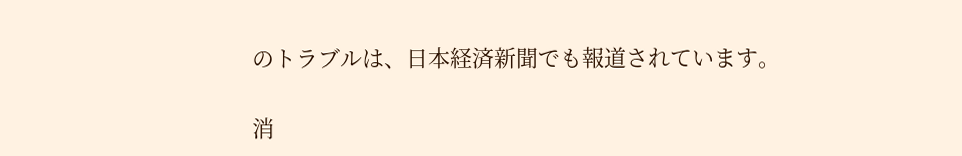のトラブルは、日本経済新聞でも報道されています。

消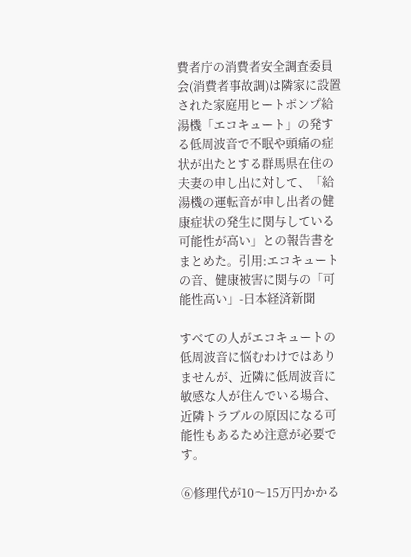費者庁の消費者安全調査委員会(消費者事故調)は隣家に設置された家庭用ヒートポンプ給湯機「エコキュート」の発する低周波音で不眠や頭痛の症状が出たとする群馬県在住の夫妻の申し出に対して、「給湯機の運転音が申し出者の健康症状の発生に関与している可能性が高い」との報告書をまとめた。引用:エコキュートの音、健康被害に関与の「可能性高い」-日本経済新聞

すべての人がエコキュートの低周波音に悩むわけではありませんが、近隣に低周波音に敏感な人が住んでいる場合、近隣トラブルの原因になる可能性もあるため注意が必要です。

⑥修理代が10〜15万円かかる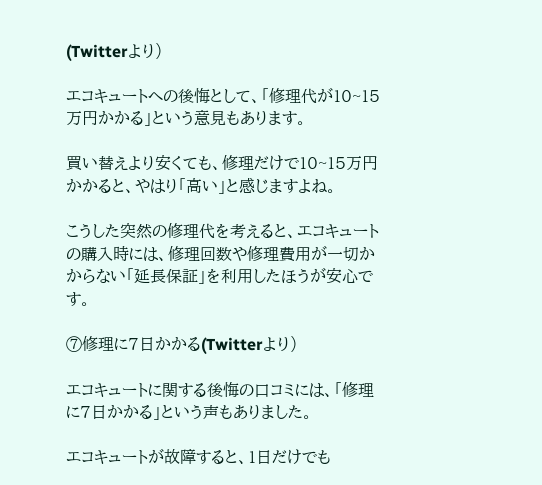(Twitterより)

エコキュートへの後悔として、「修理代が10~15万円かかる」という意見もあります。

買い替えより安くても、修理だけで10~15万円かかると、やはり「高い」と感じますよね。

こうした突然の修理代を考えると、エコキュートの購入時には、修理回数や修理費用が一切かからない「延長保証」を利用したほうが安心です。

⑦修理に7日かかる(Twitterより)

エコキュートに関する後悔の口コミには、「修理に7日かかる」という声もありました。

エコキュートが故障すると、1日だけでも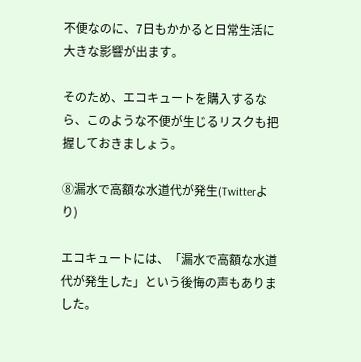不便なのに、7日もかかると日常生活に大きな影響が出ます。

そのため、エコキュートを購入するなら、このような不便が生じるリスクも把握しておきましょう。

⑧漏水で高額な水道代が発生(Twitterより)

エコキュートには、「漏水で高額な水道代が発生した」という後悔の声もありました。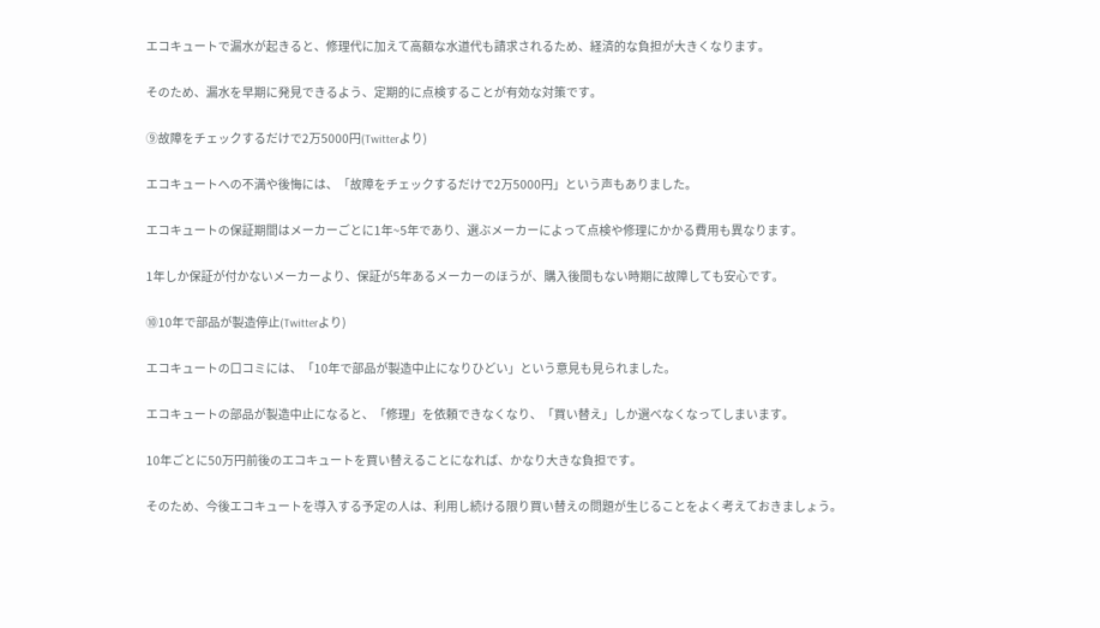エコキュートで漏水が起きると、修理代に加えて高額な水道代も請求されるため、経済的な負担が大きくなります。

そのため、漏水を早期に発見できるよう、定期的に点検することが有効な対策です。

⑨故障をチェックするだけで2万5000円(Twitterより)

エコキュートへの不満や後悔には、「故障をチェックするだけで2万5000円」という声もありました。

エコキュートの保証期間はメーカーごとに1年~5年であり、選ぶメーカーによって点検や修理にかかる費用も異なります。

1年しか保証が付かないメーカーより、保証が5年あるメーカーのほうが、購入後間もない時期に故障しても安心です。

⑩10年で部品が製造停止(Twitterより)

エコキュートの口コミには、「10年で部品が製造中止になりひどい」という意見も見られました。

エコキュートの部品が製造中止になると、「修理」を依頼できなくなり、「買い替え」しか選べなくなってしまいます。

10年ごとに50万円前後のエコキュートを買い替えることになれば、かなり大きな負担です。

そのため、今後エコキュートを導入する予定の人は、利用し続ける限り買い替えの問題が生じることをよく考えておきましょう。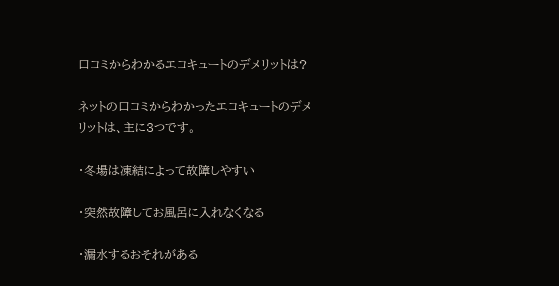口コミからわかるエコキュートのデメリットは?

ネットの口コミからわかったエコキュートのデメリットは、主に3つです。

・冬場は凍結によって故障しやすい

・突然故障してお風呂に入れなくなる

・漏水するおそれがある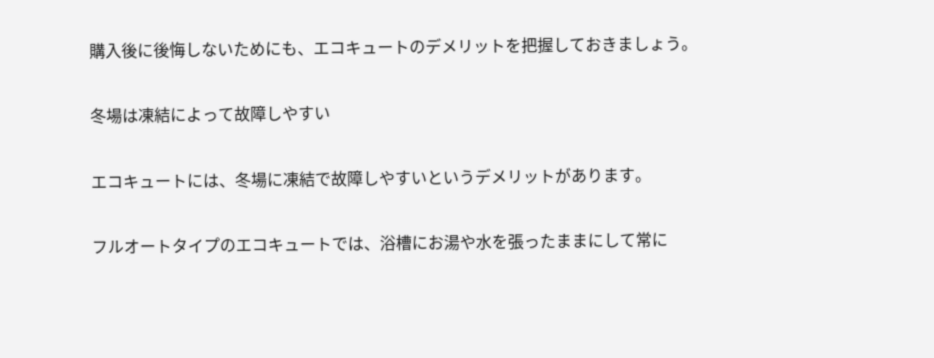購入後に後悔しないためにも、エコキュートのデメリットを把握しておきましょう。

冬場は凍結によって故障しやすい

エコキュートには、冬場に凍結で故障しやすいというデメリットがあります。

フルオートタイプのエコキュートでは、浴槽にお湯や水を張ったままにして常に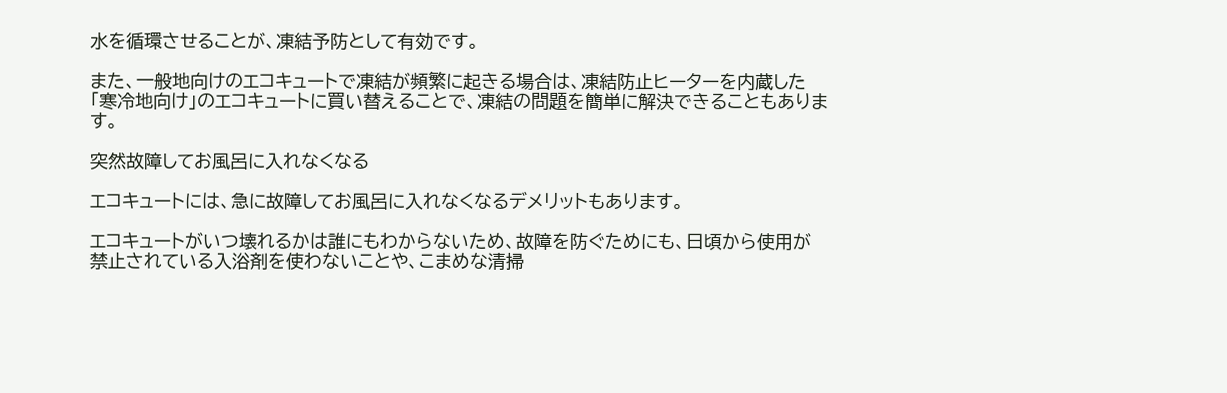水を循環させることが、凍結予防として有効です。

また、一般地向けのエコキュートで凍結が頻繁に起きる場合は、凍結防止ヒーターを内蔵した「寒冷地向け」のエコキュートに買い替えることで、凍結の問題を簡単に解決できることもあります。

突然故障してお風呂に入れなくなる

エコキュートには、急に故障してお風呂に入れなくなるデメリットもあります。

エコキュートがいつ壊れるかは誰にもわからないため、故障を防ぐためにも、日頃から使用が禁止されている入浴剤を使わないことや、こまめな清掃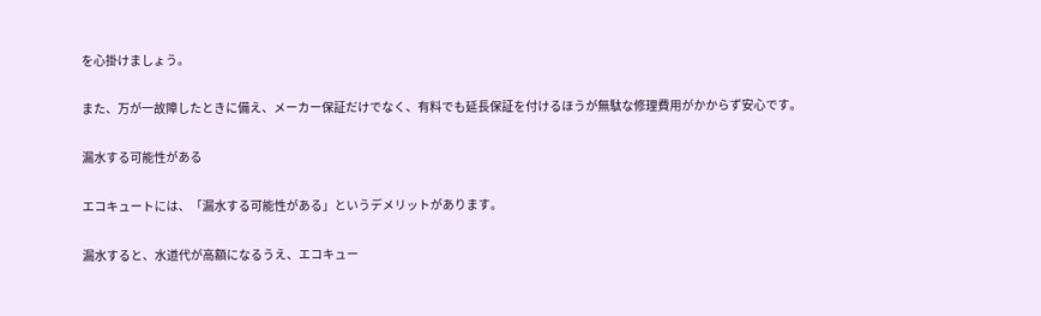を心掛けましょう。

また、万が一故障したときに備え、メーカー保証だけでなく、有料でも延長保証を付けるほうが無駄な修理費用がかからず安心です。

漏水する可能性がある

エコキュートには、「漏水する可能性がある」というデメリットがあります。

漏水すると、水道代が高額になるうえ、エコキュー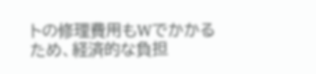トの修理費用もWでかかるため、経済的な負担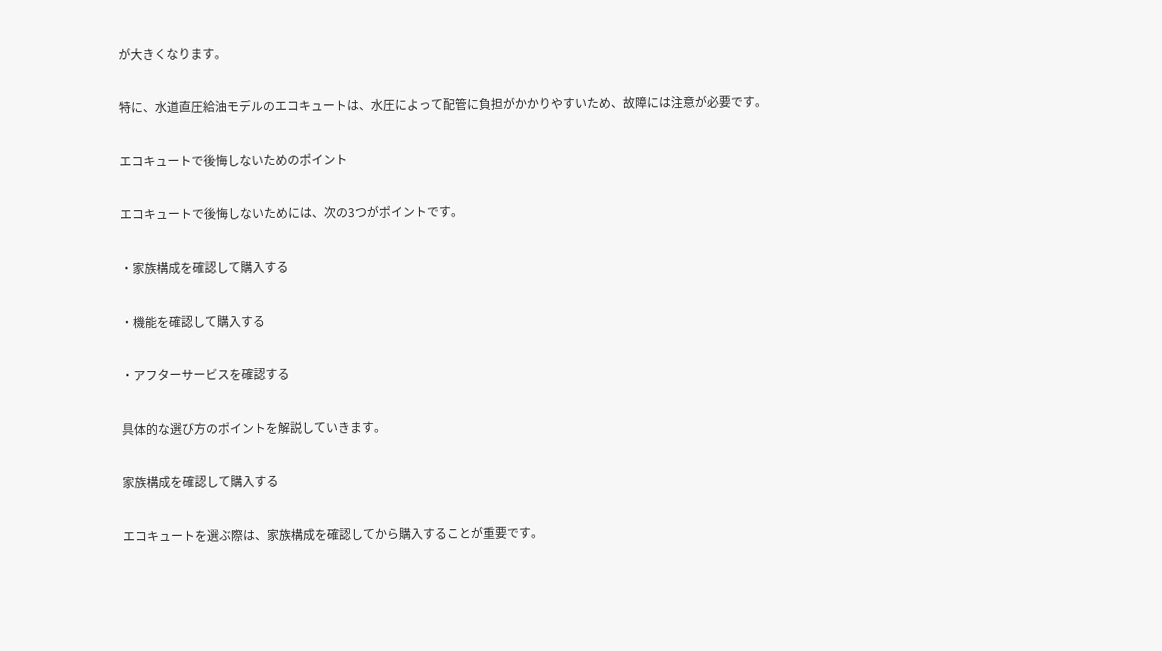が大きくなります。

特に、水道直圧給油モデルのエコキュートは、水圧によって配管に負担がかかりやすいため、故障には注意が必要です。

エコキュートで後悔しないためのポイント

エコキュートで後悔しないためには、次の3つがポイントです。

・家族構成を確認して購入する

・機能を確認して購入する

・アフターサービスを確認する

具体的な選び方のポイントを解説していきます。

家族構成を確認して購入する

エコキュートを選ぶ際は、家族構成を確認してから購入することが重要です。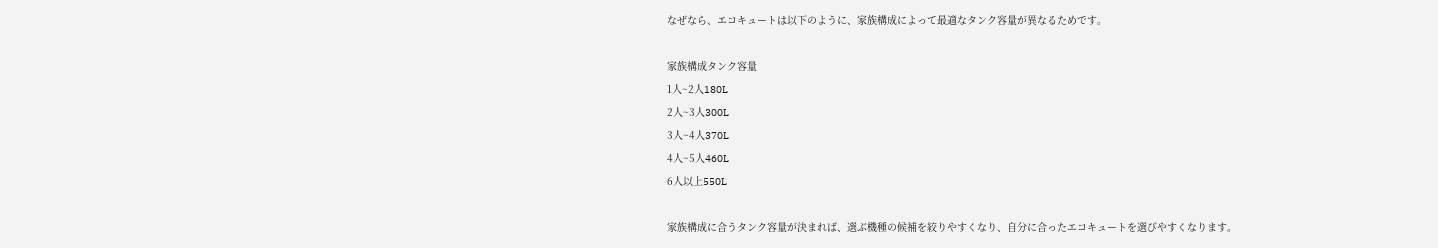なぜなら、エコキュートは以下のように、家族構成によって最適なタンク容量が異なるためです。

家族構成タンク容量
1人~2人180L
2人~3人300L
3人~4人370L
4人~5人460L
6人以上550L

家族構成に合うタンク容量が決まれば、選ぶ機種の候補を絞りやすくなり、自分に合ったエコキュートを選びやすくなります。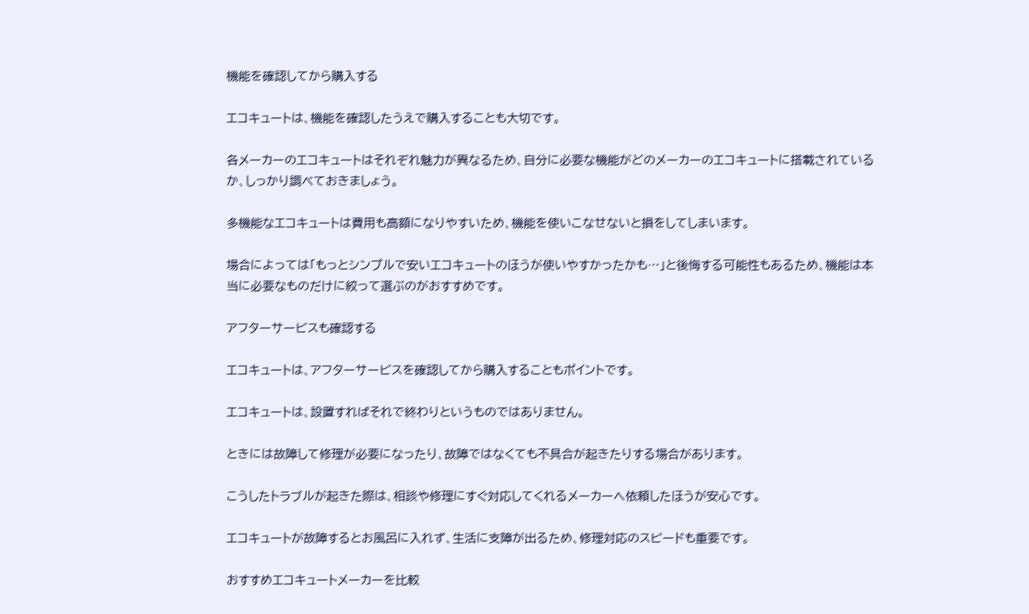機能を確認してから購入する

エコキュートは、機能を確認したうえで購入することも大切です。

各メーカーのエコキュートはそれぞれ魅力が異なるため、自分に必要な機能がどのメーカーのエコキュートに搭載されているか、しっかり調べておきましょう。

多機能なエコキュートは費用も高額になりやすいため、機能を使いこなせないと損をしてしまいます。

場合によっては「もっとシンプルで安いエコキュートのほうが使いやすかったかも…」と後悔する可能性もあるため、機能は本当に必要なものだけに絞って選ぶのがおすすめです。

アフターサービスも確認する

エコキュートは、アフターサービスを確認してから購入することもポイントです。

エコキュートは、設置すればそれで終わりというものではありません。

ときには故障して修理が必要になったり、故障ではなくても不具合が起きたりする場合があります。

こうしたトラブルが起きた際は、相談や修理にすぐ対応してくれるメーカーへ依頼したほうが安心です。

エコキュートが故障するとお風呂に入れず、生活に支障が出るため、修理対応のスピードも重要です。

おすすめエコキュートメーカーを比較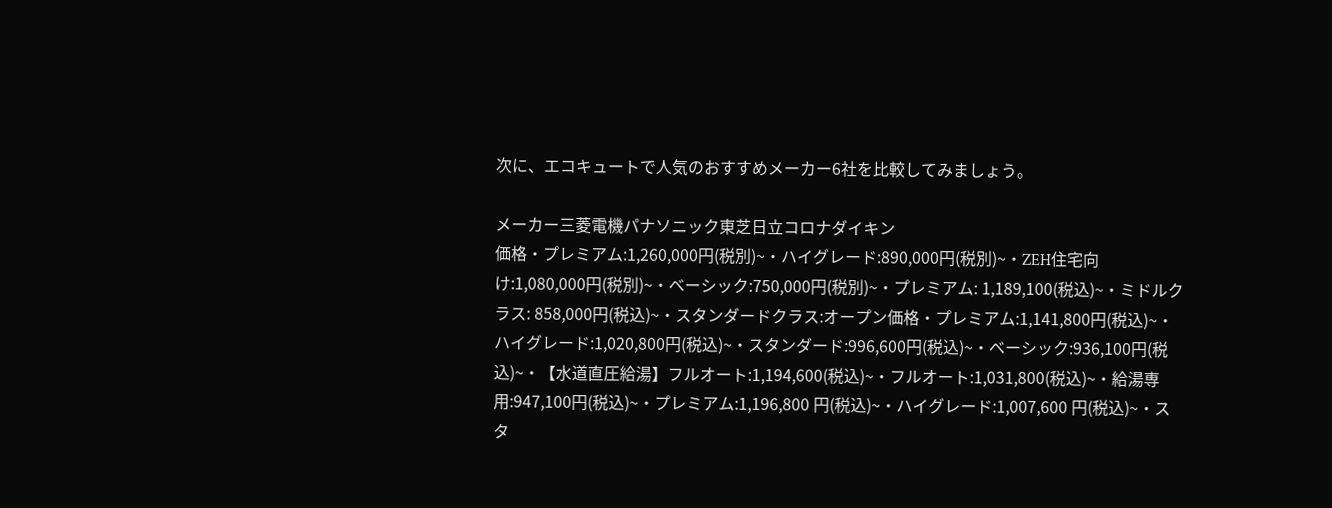次に、エコキュートで人気のおすすめメーカー6社を比較してみましょう。

メーカー三菱電機パナソニック東芝日立コロナダイキン
価格・プレミアム:1,260,000円(税別)~・ハイグレード:890,000円(税別)~・ZEH住宅向け:1,080,000円(税別)~・ベーシック:750,000円(税別)~・プレミアム: 1,189,100(税込)~・ミドルクラス: 858,000円(税込)~・スタンダードクラス:オープン価格・プレミアム:1,141,800円(税込)~・ハイグレード:1,020,800円(税込)~・スタンダード:996,600円(税込)~・ベーシック:936,100円(税込)~・【水道直圧給湯】フルオート:1,194,600(税込)~・フルオート:1,031,800(税込)~・給湯専用:947,100円(税込)~・プレミアム:1,196,800 円(税込)~・ハイグレード:1,007,600 円(税込)~・スタ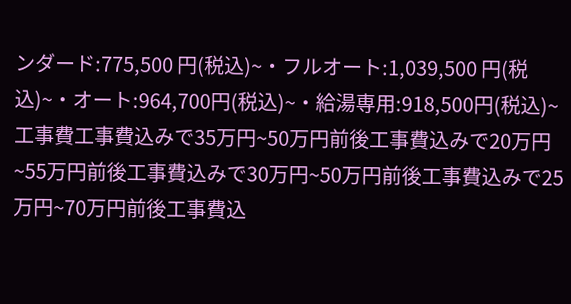ンダード:775,500 円(税込)~・フルオート:1,039,500 円(税込)~・オート:964,700円(税込)~・給湯専用:918,500円(税込)~
工事費工事費込みで35万円~50万円前後工事費込みで20万円~55万円前後工事費込みで30万円~50万円前後工事費込みで25万円~70万円前後工事費込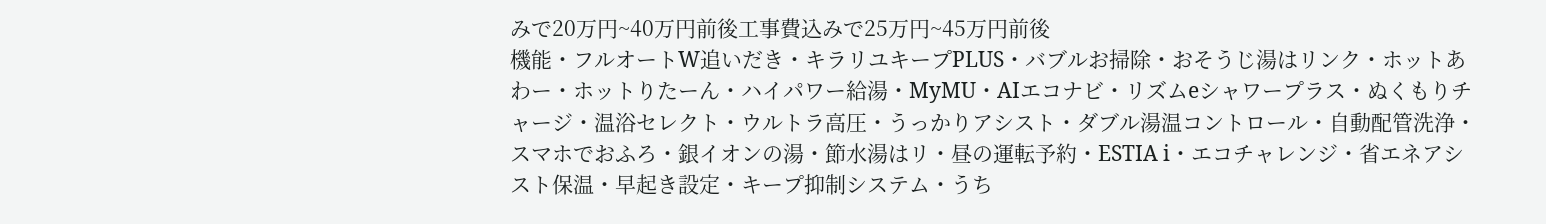みで20万円~40万円前後工事費込みで25万円~45万円前後
機能・フルオートW追いだき・キラリユキープPLUS・バブルお掃除・おそうじ湯はリンク・ホットあわー・ホットりたーん・ハイパワー給湯・MyMU・AIエコナビ・リズムeシャワープラス・ぬくもりチャージ・温浴セレクト・ウルトラ高圧・うっかりアシスト・ダブル湯温コントロール・自動配管洗浄・スマホでおふろ・銀イオンの湯・節水湯はリ・昼の運転予約・ESTIA i・エコチャレンジ・省エネアシスト保温・早起き設定・キープ抑制システム・うち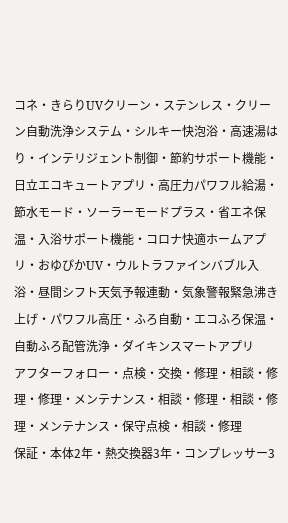コネ・きらりUVクリーン・ステンレス・クリーン自動洗浄システム・シルキー快泡浴・高速湯はり・インテリジェント制御・節約サポート機能・日立エコキュートアプリ・高圧力パワフル給湯・節水モード・ソーラーモードプラス・省エネ保温・入浴サポート機能・コロナ快適ホームアプリ・おゆぴかUV・ウルトラファインバブル入浴・昼間シフト天気予報連動・気象警報緊急沸き上げ・パワフル高圧・ふろ自動・エコふろ保温・自動ふろ配管洗浄・ダイキンスマートアプリ
アフターフォロー・点検・交換・修理・相談・修理・修理・メンテナンス・相談・修理・相談・修理・メンテナンス・保守点検・相談・修理
保証・本体2年・熱交換器3年・コンプレッサー3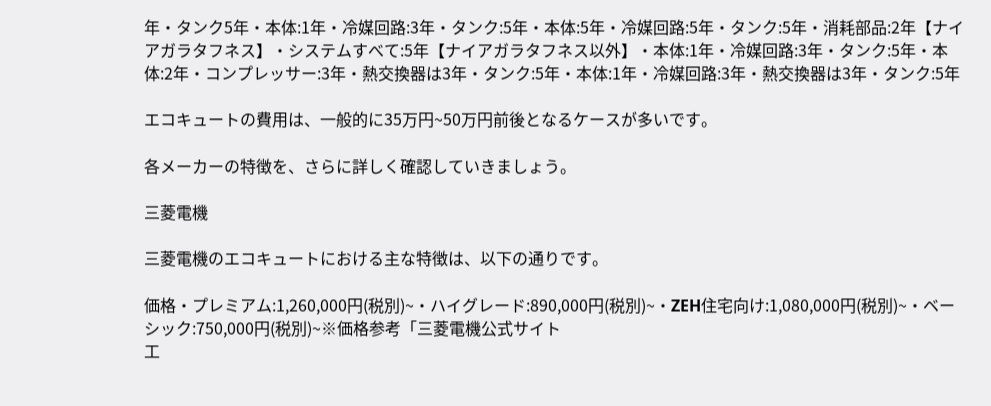年・タンク5年・本体:1年・冷媒回路:3年・タンク:5年・本体:5年・冷媒回路:5年・タンク:5年・消耗部品:2年【ナイアガラタフネス】・システムすべて:5年【ナイアガラタフネス以外】・本体:1年・冷媒回路:3年・タンク:5年・本体:2年・コンプレッサー:3年・熱交換器は3年・タンク:5年・本体:1年・冷媒回路:3年・熱交換器は3年・タンク:5年

エコキュートの費用は、一般的に35万円~50万円前後となるケースが多いです。

各メーカーの特徴を、さらに詳しく確認していきましょう。

三菱電機

三菱電機のエコキュートにおける主な特徴は、以下の通りです。

価格・プレミアム:1,260,000円(税別)~・ハイグレード:890,000円(税別)~・ZEH住宅向け:1,080,000円(税別)~・ベーシック:750,000円(税別)~※価格参考「三菱電機公式サイト
工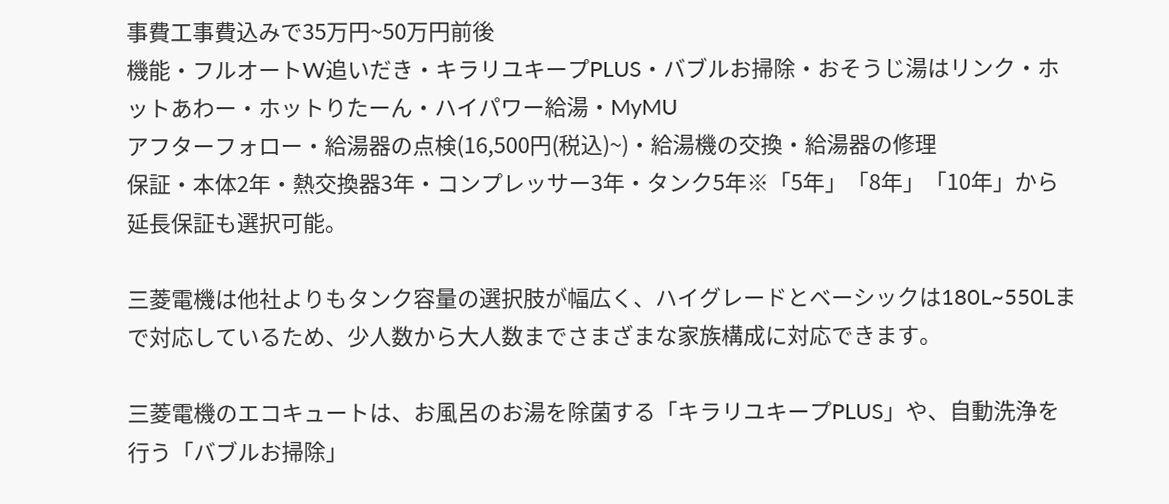事費工事費込みで35万円~50万円前後
機能・フルオートW追いだき・キラリユキープPLUS・バブルお掃除・おそうじ湯はリンク・ホットあわー・ホットりたーん・ハイパワー給湯・MyMU
アフターフォロー・給湯器の点検(16,500円(税込)~)・給湯機の交換・給湯器の修理
保証・本体2年・熱交換器3年・コンプレッサー3年・タンク5年※「5年」「8年」「10年」から延長保証も選択可能。

三菱電機は他社よりもタンク容量の選択肢が幅広く、ハイグレードとベーシックは180L~550Lまで対応しているため、少人数から大人数までさまざまな家族構成に対応できます。

三菱電機のエコキュートは、お風呂のお湯を除菌する「キラリユキープPLUS」や、自動洗浄を行う「バブルお掃除」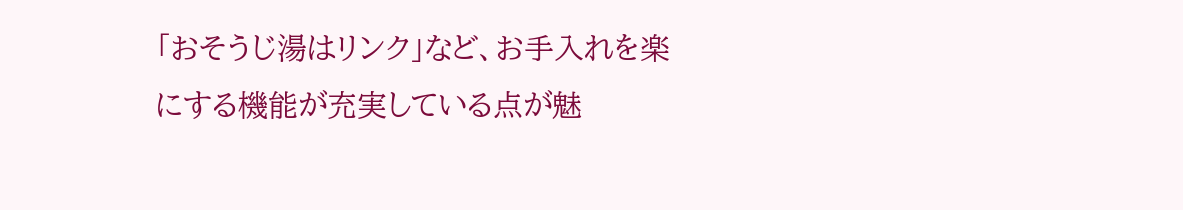「おそうじ湯はリンク」など、お手入れを楽にする機能が充実している点が魅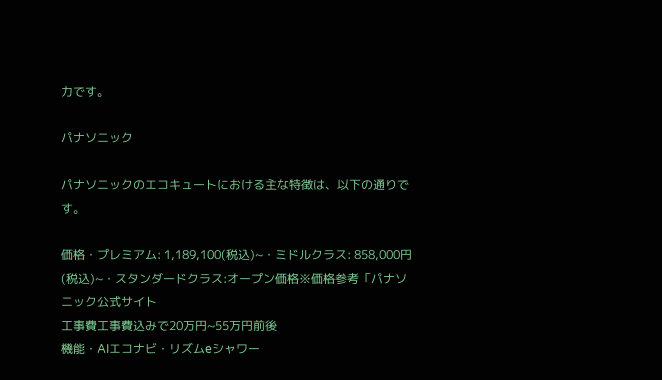力です。

パナソニック

パナソニックのエコキュートにおける主な特徴は、以下の通りです。

価格・プレミアム: 1,189,100(税込)~・ミドルクラス: 858,000円(税込)~・スタンダードクラス:オープン価格※価格参考「パナソニック公式サイト
工事費工事費込みで20万円~55万円前後
機能・AIエコナビ・リズムeシャワー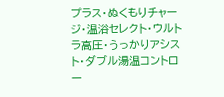プラス・ぬくもりチャージ・温浴セレクト・ウルトラ高圧・うっかりアシスト・ダブル湯温コントロー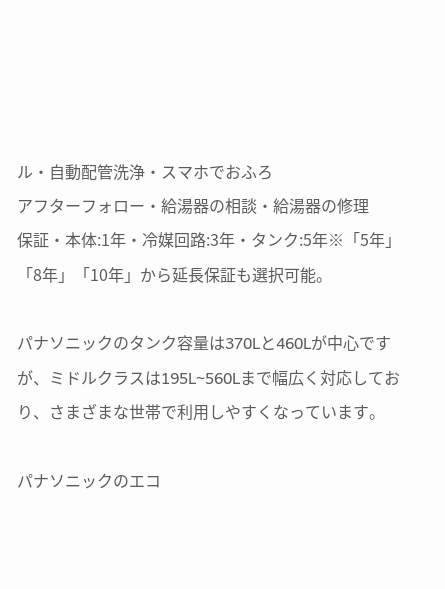ル・自動配管洗浄・スマホでおふろ
アフターフォロー・給湯器の相談・給湯器の修理
保証・本体:1年・冷媒回路:3年・タンク:5年※「5年」「8年」「10年」から延長保証も選択可能。

パナソニックのタンク容量は370Lと460Lが中心ですが、ミドルクラスは195L~560Lまで幅広く対応しており、さまざまな世帯で利用しやすくなっています。

パナソニックのエコ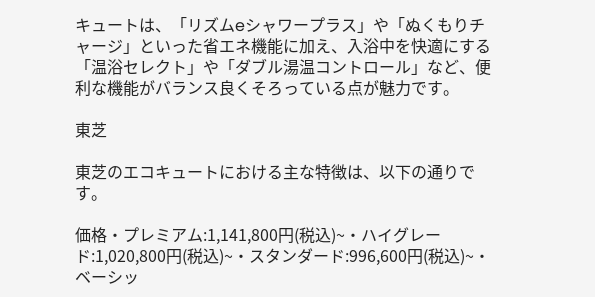キュートは、「リズムeシャワープラス」や「ぬくもりチャージ」といった省エネ機能に加え、入浴中を快適にする「温浴セレクト」や「ダブル湯温コントロール」など、便利な機能がバランス良くそろっている点が魅力です。

東芝

東芝のエコキュートにおける主な特徴は、以下の通りです。

価格・プレミアム:1,141,800円(税込)~・ハイグレード:1,020,800円(税込)~・スタンダード:996,600円(税込)~・ベーシッ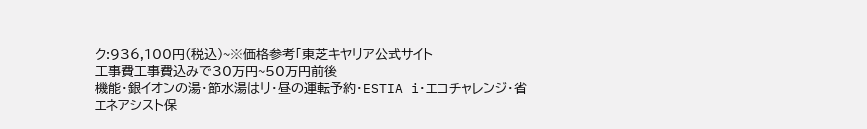ク:936,100円(税込)~※価格参考「東芝キヤリア公式サイト
工事費工事費込みで30万円~50万円前後
機能・銀イオンの湯・節水湯はリ・昼の運転予約・ESTIA i・エコチャレンジ・省エネアシスト保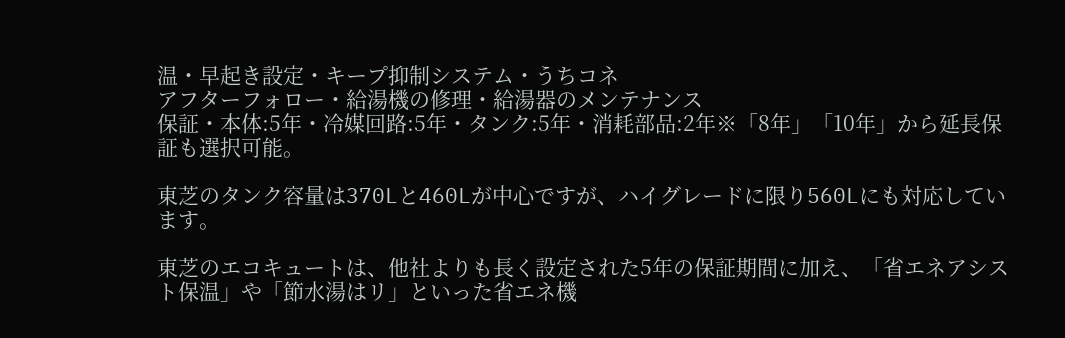温・早起き設定・キープ抑制システム・うちコネ
アフターフォロー・給湯機の修理・給湯器のメンテナンス
保証・本体:5年・冷媒回路:5年・タンク:5年・消耗部品:2年※「8年」「10年」から延長保証も選択可能。

東芝のタンク容量は370Lと460Lが中心ですが、ハイグレードに限り560Lにも対応しています。

東芝のエコキュートは、他社よりも長く設定された5年の保証期間に加え、「省エネアシスト保温」や「節水湯はリ」といった省エネ機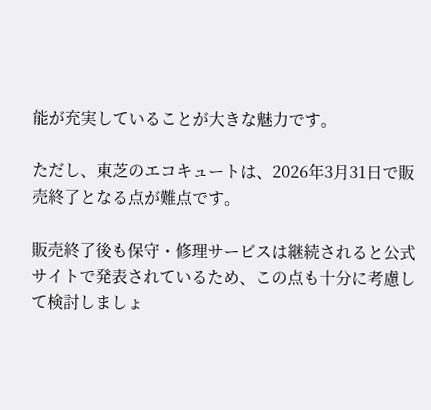能が充実していることが大きな魅力です。

ただし、東芝のエコキュートは、2026年3月31日で販売終了となる点が難点です。

販売終了後も保守・修理サービスは継続されると公式サイトで発表されているため、この点も十分に考慮して検討しましょ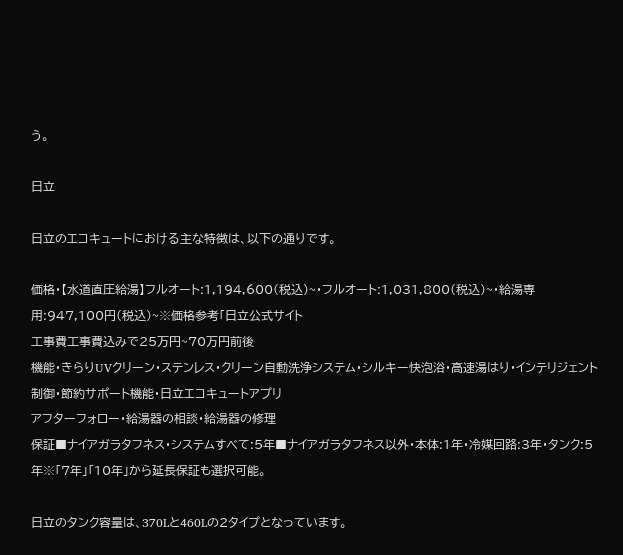う。

日立

日立のエコキュートにおける主な特徴は、以下の通りです。

価格・【水道直圧給湯】フルオート:1,194,600(税込)~・フルオート:1,031,800(税込)~・給湯専用:947,100円(税込)~※価格参考「日立公式サイト
工事費工事費込みで25万円~70万円前後
機能・きらりUVクリーン・ステンレス・クリーン自動洗浄システム・シルキー快泡浴・高速湯はり・インテリジェント制御・節約サポート機能・日立エコキュートアプリ
アフターフォロー・給湯器の相談・給湯器の修理
保証■ナイアガラタフネス・システムすべて:5年■ナイアガラタフネス以外・本体:1年・冷媒回路:3年・タンク:5年※「7年」「10年」から延長保証も選択可能。

日立のタンク容量は、370Lと460Lの2タイプとなっています。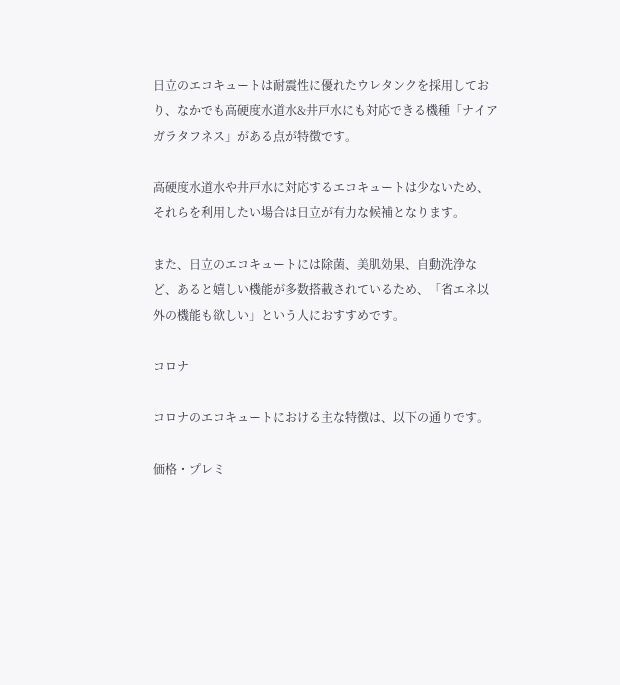日立のエコキュートは耐震性に優れたウレタンクを採用しており、なかでも高硬度水道水&井戸水にも対応できる機種「ナイアガラタフネス」がある点が特徴です。

高硬度水道水や井戸水に対応するエコキュートは少ないため、それらを利用したい場合は日立が有力な候補となります。

また、日立のエコキュートには除菌、美肌効果、自動洗浄など、あると嬉しい機能が多数搭載されているため、「省エネ以外の機能も欲しい」という人におすすめです。

コロナ

コロナのエコキュートにおける主な特徴は、以下の通りです。

価格・プレミ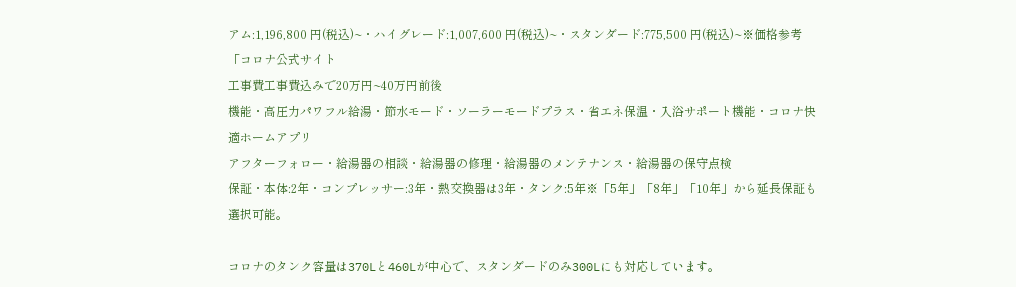アム:1,196,800 円(税込)~・ハイグレード:1,007,600 円(税込)~・スタンダード:775,500 円(税込)~※価格参考「コロナ公式サイト
工事費工事費込みで20万円~40万円前後
機能・高圧力パワフル給湯・節水モード・ソーラーモードプラス・省エネ保温・入浴サポート機能・コロナ快適ホームアプリ
アフターフォロー・給湯器の相談・給湯器の修理・給湯器のメンテナンス・給湯器の保守点検
保証・本体:2年・コンプレッサー:3年・熱交換器は3年・タンク:5年※「5年」「8年」「10年」から延長保証も選択可能。

コロナのタンク容量は370Lと460Lが中心で、スタンダードのみ300Lにも対応しています。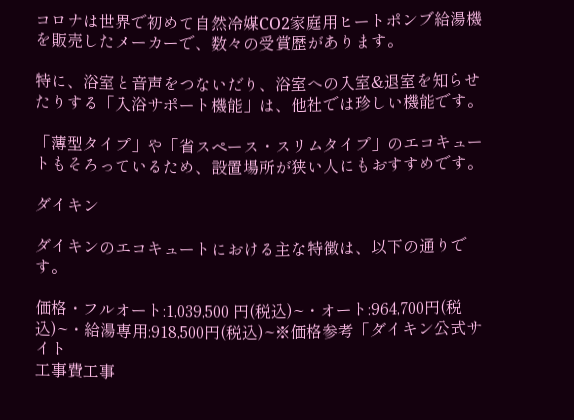コロナは世界で初めて自然冷媒CO2家庭用ヒートポンブ給湯機を販売したメーカーで、数々の受賞歴があります。

特に、浴室と音声をつないだり、浴室への入室&退室を知らせたりする「入浴サポート機能」は、他社では珍しい機能です。

「薄型タイプ」や「省スペース・スリムタイプ」のエコキュートもそろっているため、設置場所が狭い人にもおすすめです。

ダイキン

ダイキンのエコキュートにおける主な特徴は、以下の通りです。

価格・フルオート:1,039,500 円(税込)~・オート:964,700円(税込)~・給湯専用:918,500円(税込)~※価格参考「ダイキン公式サイト
工事費工事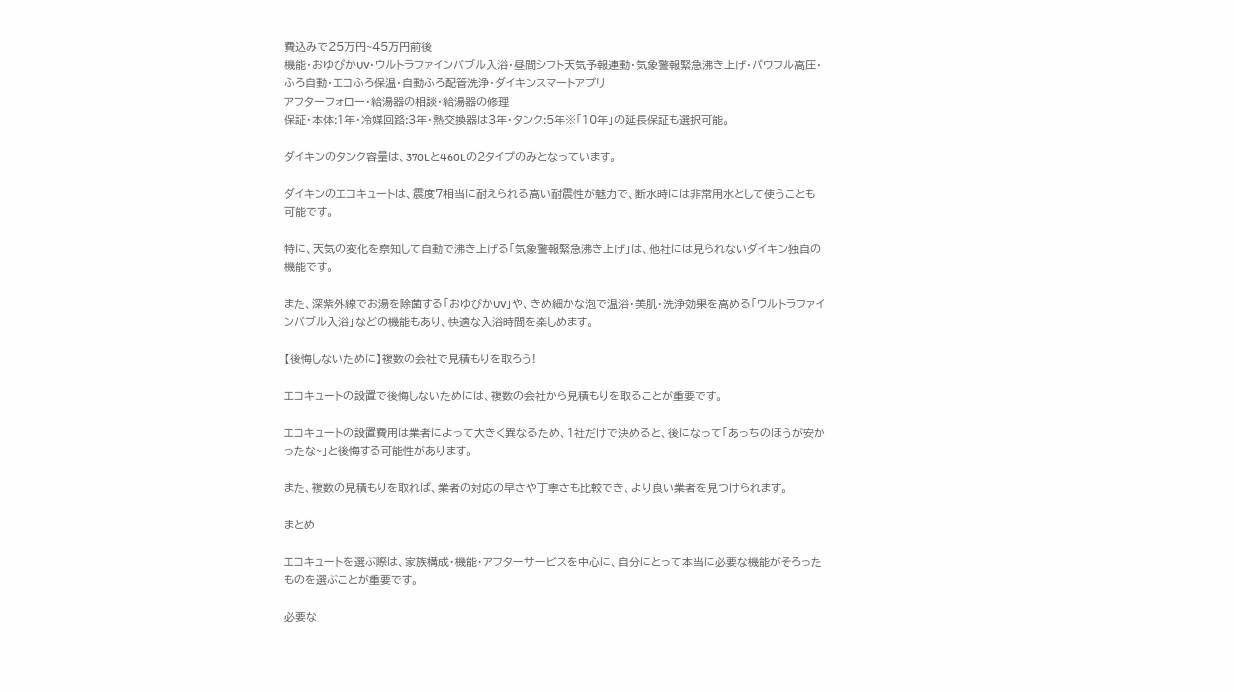費込みで25万円~45万円前後
機能・おゆぴかUV・ウルトラファインバブル入浴・昼間シフト天気予報連動・気象警報緊急沸き上げ・パワフル高圧・ふろ自動・エコふろ保温・自動ふろ配管洗浄・ダイキンスマートアプリ
アフターフォロー・給湯器の相談・給湯器の修理
保証・本体:1年・冷媒回路:3年・熱交換器は3年・タンク:5年※「10年」の延長保証も選択可能。

ダイキンのタンク容量は、370Lと460Lの2タイプのみとなっています。

ダイキンのエコキュートは、震度7相当に耐えられる高い耐震性が魅力で、断水時には非常用水として使うことも可能です。

特に、天気の変化を察知して自動で沸き上げる「気象警報緊急沸き上げ」は、他社には見られないダイキン独自の機能です。

また、深紫外線でお湯を除菌する「おゆびかUV」や、きめ細かな泡で温浴・美肌・洗浄効果を高める「ウルトラファインバブル入浴」などの機能もあり、快適な入浴時間を楽しめます。

【後悔しないために】複数の会社で見積もりを取ろう!

エコキュートの設置で後悔しないためには、複数の会社から見積もりを取ることが重要です。

エコキュートの設置費用は業者によって大きく異なるため、1社だけで決めると、後になって「あっちのほうが安かったな~」と後悔する可能性があります。

また、複数の見積もりを取れば、業者の対応の早さや丁寧さも比較でき、より良い業者を見つけられます。

まとめ

エコキュートを選ぶ際は、家族構成・機能・アフターサービスを中心に、自分にとって本当に必要な機能がそろったものを選ぶことが重要です。

必要な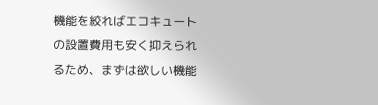機能を絞ればエコキュートの設置費用も安く抑えられるため、まずは欲しい機能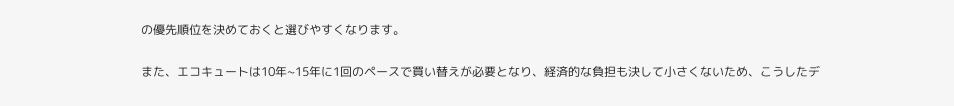の優先順位を決めておくと選びやすくなります。

また、エコキュートは10年~15年に1回のペースで買い替えが必要となり、経済的な負担も決して小さくないため、こうしたデ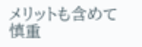メリットも含めて慎重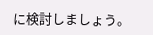に検討しましょう。